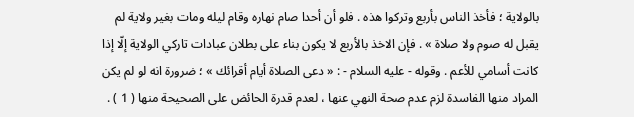بالولاية ؛ فأخذ الناس بأربع وتركوا هذه . فلو أن أحدا صام نهاره وقام ليله ومات بغير ولاية لم يقبل له صوم ولا صلاة » . فإن الاخذ بالأربع لا يكون بناء على بطلان عبادات تاركي الولاية إلّا إذا كانت أسامي للأعم . وقوله - عليه السلام - : « دعى الصلاة أيام أقرائك » ؛ ضرورة انه لو لم يكن المراد منها الفاسدة لزم عدم صحة النهي عنها ، لعدم قدرة الحائض على الصحيحة منها ( 1 ) .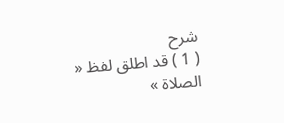شرح
( 1 ) قد اطلق لفظ « الصلاة »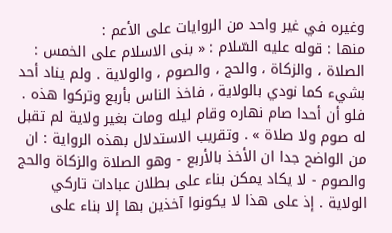وغيره في غير واحد من الروايات على الأعم :
منها : قوله عليه السّلام : « بنى الاسلام على الخمس : الصلاة ، والزكاة ، والحج ، والصوم ، والولاية . ولم يناد أحد بشيء كما نودي بالولاية ، فاخذ الناس بأربع وتركوا هذه . فلو أن أحدا صام نهاره وقام ليله ومات بغير ولاية لم تقبل له صوم ولا صلاة » . وتقريب الاستدلال بهذه الرواية : ان من الواضح جدا ان الأخذ بالأربع - وهو الصلاة والزكاة والحج والصوم - لا يكاد يمكن بناء على بطلان عبادات تاركي الولاية . إذ على هذا لا يكونوا آخذين بها إلا بناء على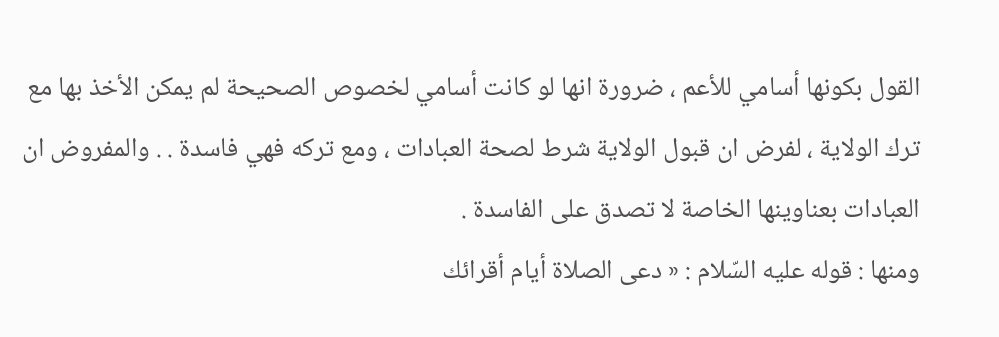القول بكونها أسامي للأعم ، ضرورة انها لو كانت أسامي لخصوص الصحيحة لم يمكن الأخذ بها مع ترك الولاية ، لفرض ان قبول الولاية شرط لصحة العبادات ، ومع تركه فهي فاسدة . . والمفروض ان العبادات بعناوينها الخاصة لا تصدق على الفاسدة .
ومنها : قوله عليه السّلام : « دعى الصلاة أيام أقرائك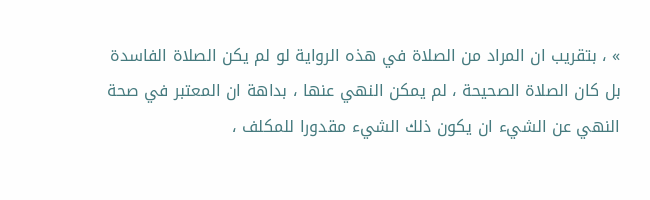» ، بتقريب ان المراد من الصلاة في هذه الرواية لو لم يكن الصلاة الفاسدة بل كان الصلاة الصحيحة ، لم يمكن النهي عنها ، بداهة ان المعتبر في صحة النهي عن الشيء ان يكون ذلك الشيء مقدورا للمكلف ،